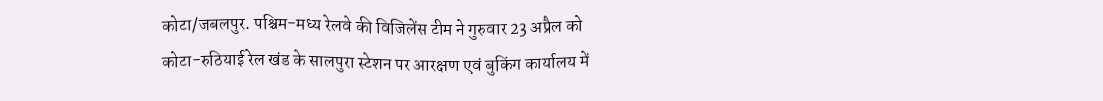कोटा/जबलपुर. पश्चिम-मध्य रेलवे की विजिलेंस टीम ने गुरुवार 23 अप्रैल को कोटा-रुठियाई रेल खंड के सालपुरा स्टेशन पर आरक्षण एवं बुकिंग कार्यालय में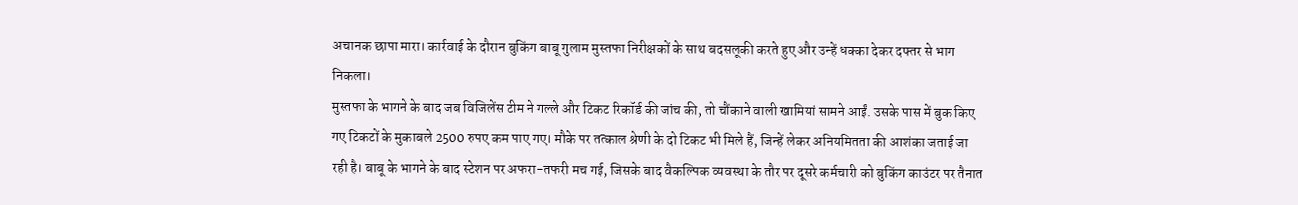अचानक छापा मारा। कार्रवाई के दौरान बुकिंग बाबू गुलाम मुस्तफा निरीक्षकों के साथ बदसलूकी करते हुए और उन्हें धक्का देकर दफ्तर से भाग निकला।
मुस्तफा के भागने के बाद जब विजिलेंस टीम ने गल्ले और टिकट रिकॉर्ड की जांच की, तो चौंकाने वाली खामियां सामने आईं. उसके पास में बुक किए गए टिकटों के मुकाबले 2500 रुपए कम पाए गए। मौके पर तत्काल श्रेणी के दो टिकट भी मिले हैं, जिन्हें लेकर अनियमितता की आशंका जताई जा रही है। बाबू के भागने के बाद स्टेशन पर अफरा-तफरी मच गई, जिसके बाद वैकल्पिक व्यवस्था के तौर पर दूसरे कर्मचारी को बुकिंग काउंटर पर तैनात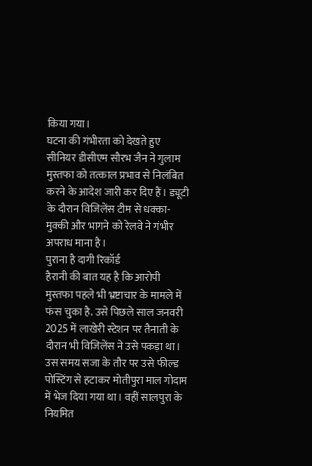किया गया।
घटना की गंभीरता को देखते हुए सीनियर डीसीएम सौरभ जैन ने गुलाम मुस्तफा को तत्काल प्रभाव से निलंबित करने के आदेश जारी कर दिए हैं। ड्यूटी के दौरान विजिलेंस टीम से धक्का-मुक्की और भागने को रेलवे ने गंभीर अपराध माना है।
पुराना है दागी रिकॉर्ड
हैरानी की बात यह है कि आरोपी मुस्तफा पहले भी भ्रष्टाचार के मामले में फंस चुका है. उसे पिछले साल जनवरी 2025 में लाखेरी स्टेशन पर तैनाती के दौरान भी विजिलेंस ने उसे पकड़ा था। उस समय सजा के तौर पर उसे फील्ड पोस्टिंग से हटाकर मोतीपुरा माल गोदाम में भेज दिया गया था। वहीं सालपुरा के नियमित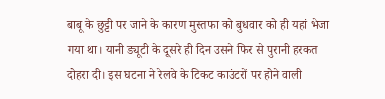बाबू के छुट्टी पर जाने के कारण मुस्तफा को बुधवार को ही यहां भेजा गया था। यानी ड्यूटी के दूसरे ही दिन उसने फिर से पुरानी हरकत दोहरा दी। इस घटना ने रेलवे के टिकट काउंटरों पर होने वाली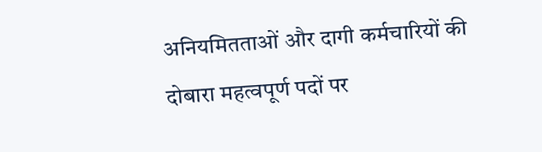अनियमितताओं और दागी कर्मचारियों की दोबारा महत्वपूर्ण पदों पर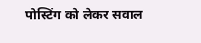पोस्टिंग को लेकर सवाल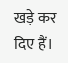खड़े कर दिए हैं।